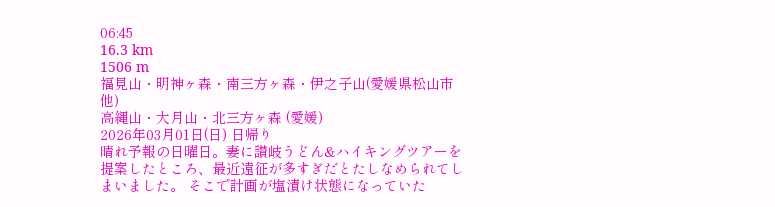06:45
16.3 km
1506 m
福見山・明神ヶ森・南三方ヶ森・伊之子山(愛媛県松山市他)
高縄山・大月山・北三方ヶ森 (愛媛)
2026年03月01日(日) 日帰り
晴れ予報の日曜日。妻に讃岐うどん&ハイキングツアーを提案したところ、最近遠征が多すぎだとたしなめられてしまいました。 そこで計画が塩漬け状態になっていた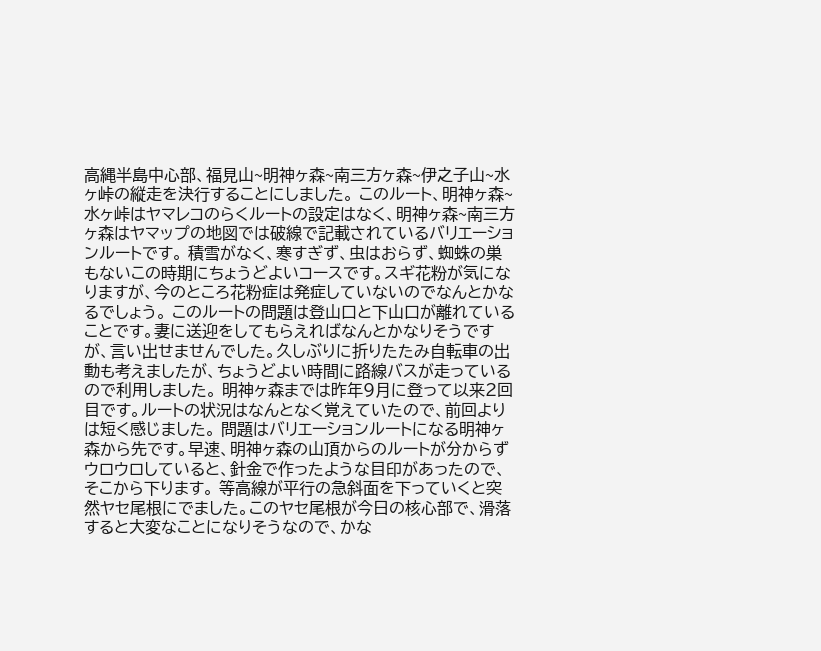高縄半島中心部、福見山~明神ヶ森~南三方ヶ森~伊之子山~水ヶ峠の縦走を決行することにしました。 このルート、明神ヶ森~水ヶ峠はヤマレコのらくルートの設定はなく、明神ヶ森~南三方ヶ森はヤマップの地図では破線で記載されているバリエーションルートです。 積雪がなく、寒すぎず、虫はおらず、蜘蛛の巣もないこの時期にちょうどよいコースです。スギ花粉が気になりますが、今のところ花粉症は発症していないのでなんとかなるでしょう。 このルートの問題は登山口と下山口が離れていることです。妻に送迎をしてもらえればなんとかなりそうですが、言い出せませんでした。久しぶりに折りたたみ自転車の出動も考えましたが、ちょうどよい時間に路線バスが走っているので利用しました。 明神ヶ森までは昨年9月に登って以来2回目です。ルートの状況はなんとなく覚えていたので、前回よりは短く感じました。 問題はバリエーションルートになる明神ヶ森から先です。早速、明神ヶ森の山頂からのルートが分からずウロウロしていると、針金で作ったような目印があったので、そこから下ります。 等高線が平行の急斜面を下っていくと突然ヤセ尾根にでました。このヤセ尾根が今日の核心部で、滑落すると大変なことになりそうなので、かな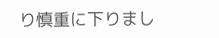り慎重に下りまし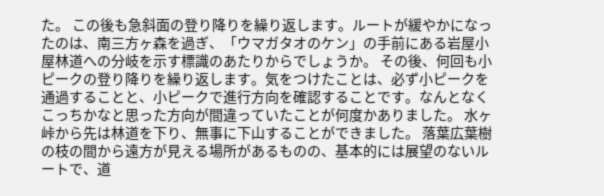た。 この後も急斜面の登り降りを繰り返します。ルートが緩やかになったのは、南三方ヶ森を過ぎ、「ウマガタオのケン」の手前にある岩屋小屋林道への分岐を示す標識のあたりからでしょうか。 その後、何回も小ピークの登り降りを繰り返します。気をつけたことは、必ず小ピークを通過することと、小ピークで進行方向を確認することです。なんとなくこっちかなと思った方向が間違っていたことが何度かありました。 水ヶ峠から先は林道を下り、無事に下山することができました。 落葉広葉樹の枝の間から遠方が見える場所があるものの、基本的には展望のないルートで、道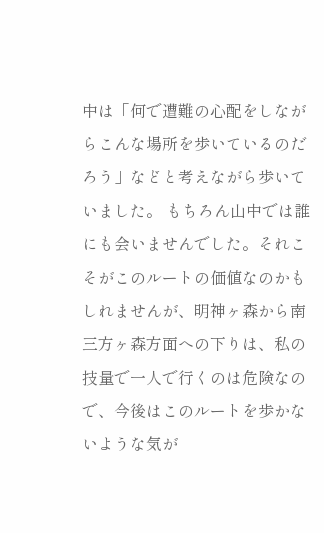中は「何で遭難の心配をしながらこんな場所を歩いているのだろう」などと考えながら歩いていました。 もちろん山中では誰にも会いませんでした。それこそがこのルートの価値なのかもしれませんが、明神ヶ森から南三方ヶ森方面への下りは、私の技量で一人で行くのは危険なので、今後はこのルートを歩かないような気が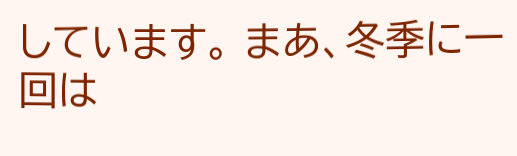しています。 まあ、冬季に一回は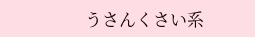うさんくさい系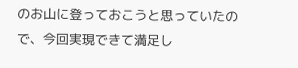のお山に登っておこうと思っていたので、今回実現できて満足し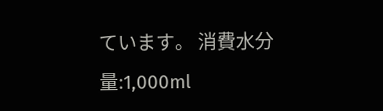ています。 消費水分量:1,000ml